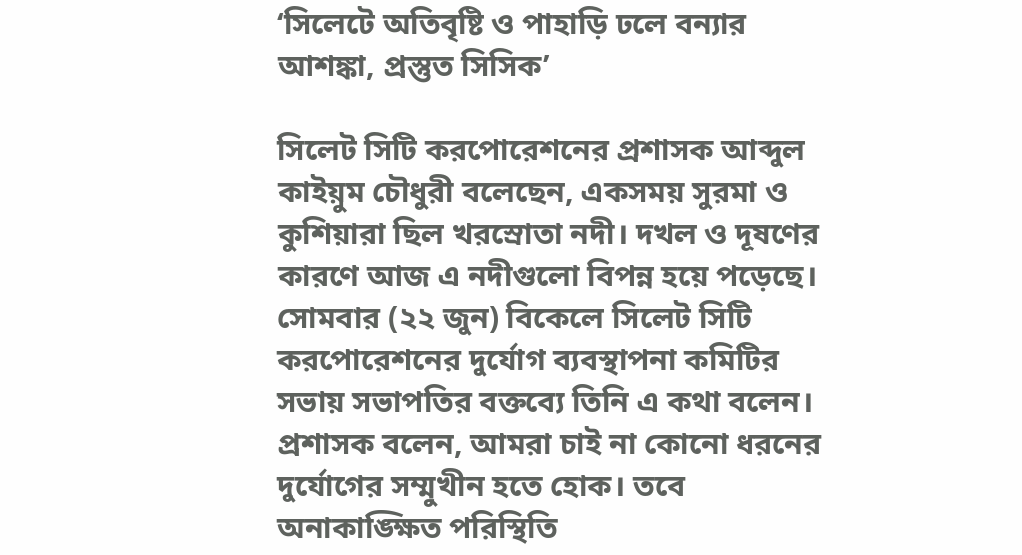‘সিলেটে অতিবৃষ্টি ও পাহাড়ি ঢলে বন্যার আশঙ্কা, প্রস্তুত সিসিক’

সিলেট সিটি করপোরেশনের প্রশাসক আব্দুল কাইয়ুম চৌধুরী বলেছেন, একসময় সুরমা ও কুশিয়ারা ছিল খরস্রোতা নদী। দখল ও দূষণের কারণে আজ এ নদীগুলো বিপন্ন হয়ে পড়েছে।  সোমবার (২২ জুন) বিকেলে সিলেট সিটি করপোরেশনের দুর্যোগ ব্যবস্থাপনা কমিটির সভায় সভাপতির বক্তব্যে তিনি এ কথা বলেন। প্রশাসক বলেন, আমরা চাই না কোনো ধরনের দুর্যোগের সম্মুখীন হতে হোক। তবে অনাকাঙ্ক্ষিত পরিস্থিতি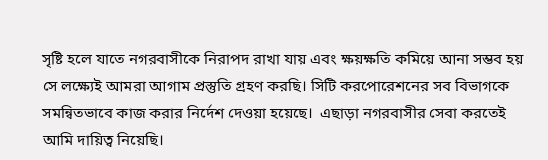সৃষ্টি হলে যাতে নগরবাসীকে নিরাপদ রাখা যায় এবং ক্ষয়ক্ষতি কমিয়ে আনা সম্ভব হয় সে লক্ষ্যেই আমরা আগাম প্রস্তুতি গ্রহণ করছি। সিটি করপোরেশনের সব বিভাগকে সমন্বিতভাবে কাজ করার নির্দেশ দেওয়া হয়েছে।  এছাড়া নগরবাসীর সেবা করতেই আমি দায়িত্ব নিয়েছি।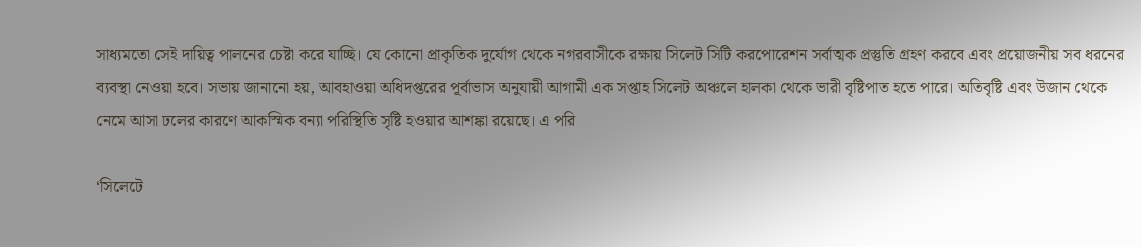সাধ্যমতো সেই দায়িত্ব পালনের চেষ্টা করে যাচ্ছি। যে কোনো প্রাকৃতিক দুর্যোগ থেকে নগরবাসীকে রক্ষায় সিলেট সিটি করপোরেশন সর্বাত্মক প্রস্তুতি গ্রহণ করবে এবং প্রয়োজনীয় সব ধরনের ব্যবস্থা নেওয়া হবে। সভায় জানানো হয়, আবহাওয়া অধিদপ্তরের পূর্বাভাস অনুযায়ী আগামী এক সপ্তাহ সিলেট অঞ্চলে হালকা থেকে ভারী বৃষ্টিপাত হতে পারে। অতিবৃষ্টি এবং উজান থেকে নেমে আসা ঢলের কারণে আকস্মিক বন্যা পরিস্থিতি সৃষ্টি হওয়ার আশঙ্কা রয়েছে। এ পরি

‘সিলেটে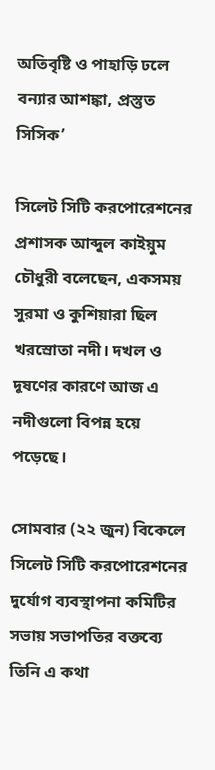অতিবৃষ্টি ও পাহাড়ি ঢলে বন্যার আশঙ্কা, প্রস্তুত সিসিক’

সিলেট সিটি করপোরেশনের প্রশাসক আব্দুল কাইয়ুম চৌধুরী বলেছেন, একসময় সুরমা ও কুশিয়ারা ছিল খরস্রোতা নদী। দখল ও দূষণের কারণে আজ এ নদীগুলো বিপন্ন হয়ে পড়েছে।

সোমবার (২২ জুন) বিকেলে সিলেট সিটি করপোরেশনের দুর্যোগ ব্যবস্থাপনা কমিটির সভায় সভাপতির বক্তব্যে তিনি এ কথা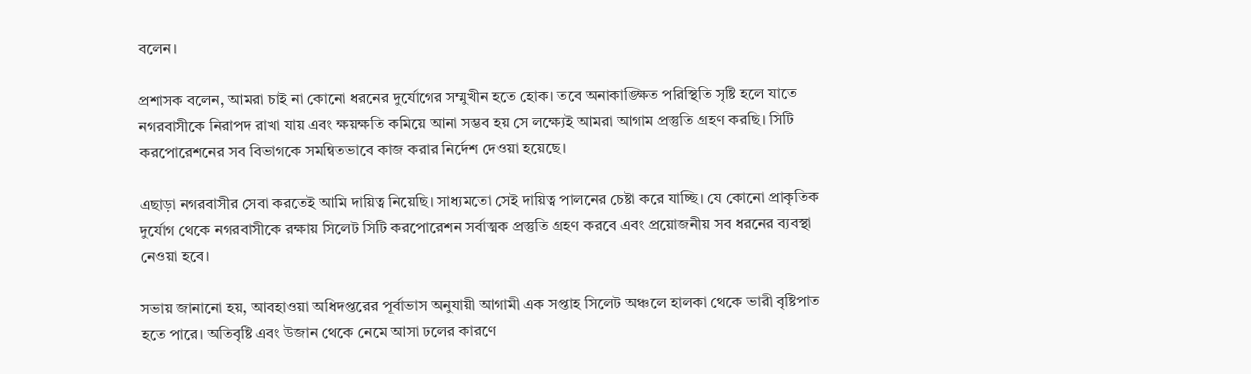বলেন।

প্রশাসক বলেন, আমরা চাই না কোনো ধরনের দুর্যোগের সম্মুখীন হতে হোক। তবে অনাকাঙ্ক্ষিত পরিস্থিতি সৃষ্টি হলে যাতে নগরবাসীকে নিরাপদ রাখা যায় এবং ক্ষয়ক্ষতি কমিয়ে আনা সম্ভব হয় সে লক্ষ্যেই আমরা আগাম প্রস্তুতি গ্রহণ করছি। সিটি করপোরেশনের সব বিভাগকে সমন্বিতভাবে কাজ করার নির্দেশ দেওয়া হয়েছে।

এছাড়া নগরবাসীর সেবা করতেই আমি দায়িত্ব নিয়েছি। সাধ্যমতো সেই দায়িত্ব পালনের চেষ্টা করে যাচ্ছি। যে কোনো প্রাকৃতিক দুর্যোগ থেকে নগরবাসীকে রক্ষায় সিলেট সিটি করপোরেশন সর্বাত্মক প্রস্তুতি গ্রহণ করবে এবং প্রয়োজনীয় সব ধরনের ব্যবস্থা নেওয়া হবে।

সভায় জানানো হয়, আবহাওয়া অধিদপ্তরের পূর্বাভাস অনুযায়ী আগামী এক সপ্তাহ সিলেট অঞ্চলে হালকা থেকে ভারী বৃষ্টিপাত হতে পারে। অতিবৃষ্টি এবং উজান থেকে নেমে আসা ঢলের কারণে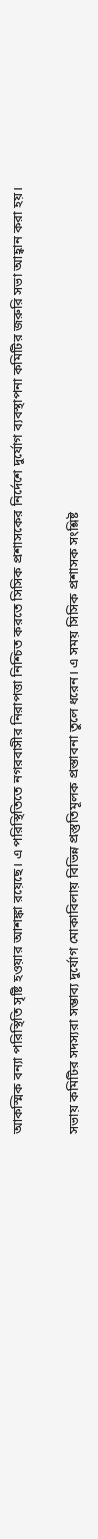আকস্মিক বন্যা পরিস্থিতি সৃষ্টি হওয়ার আশঙ্কা রয়েছে। এ পরিস্থিতিতে নগরবাসীর নিরাপত্তা নিশ্চিত করতে সিসিক প্রশাসকের নির্দেশে দুর্যোগ ব্যবস্থাপনা কমিটির জরুরি সভা আহ্বান করা হয়।

সভায় কমিটির সদস্যরা সম্ভাব্য দুর্যোগ মোকাবিলায় বিভিন্ন প্রস্তুতিমূলক প্রস্তাবনা তুলে ধরেন। এ সময় সিসিক প্রশাসক সংশ্লিষ্ট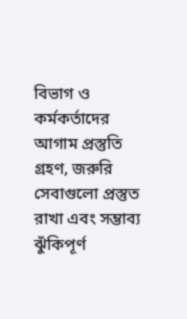বিভাগ ও কর্মকর্তাদের আগাম প্রস্তুতি গ্রহণ, জরুরি সেবাগুলো প্রস্তুত রাখা এবং সম্ভাব্য ঝুঁকিপূর্ণ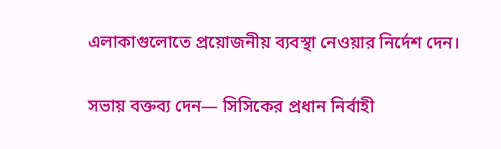এলাকাগুলোতে প্রয়োজনীয় ব্যবস্থা নেওয়ার নির্দেশ দেন।

সভায় বক্তব্য দেন— সিসিকের প্রধান নির্বাহী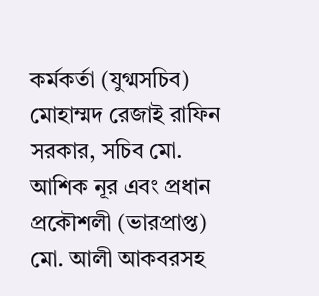কর্মকর্তা (যুগ্মসচিব) মোহাম্মদ রেজাই রাফিন সরকার, সচিব মো. আশিক নূর এবং প্রধান প্রকৌশলী (ভারপ্রাপ্ত) মো. আলী আকবরসহ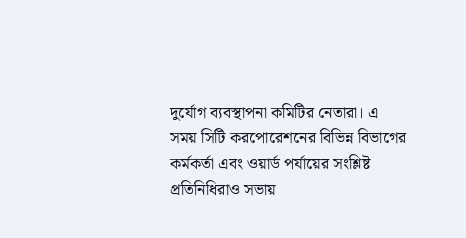দুর্যোগ ব্যবস্থাপনা কমিটির নেতারা। এ সময় সিটি করপোরেশনের বিভিন্ন বিভাগের কর্মকর্তা এবং ওয়ার্ড পর্যায়ের সংশ্লিষ্ট প্রতিনিধিরাও সভায়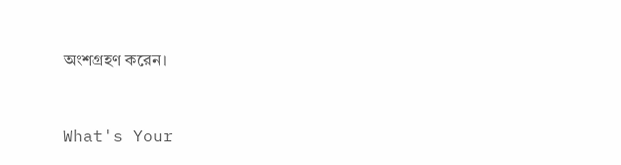অংশগ্রহণ করেন।


What's Your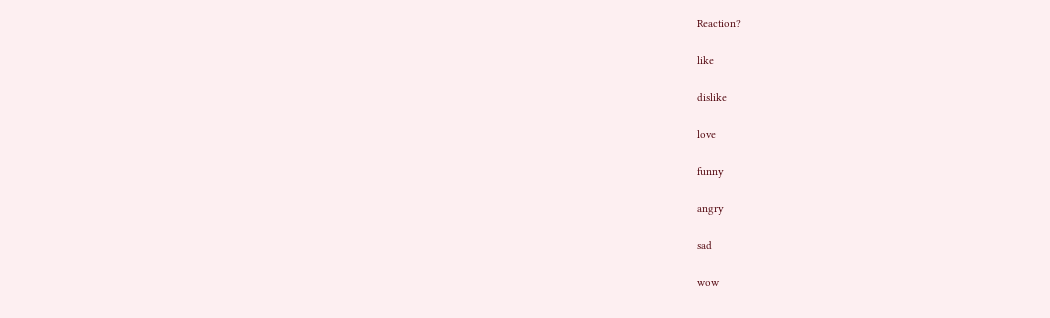Reaction?

like

dislike

love

funny

angry

sad

wow